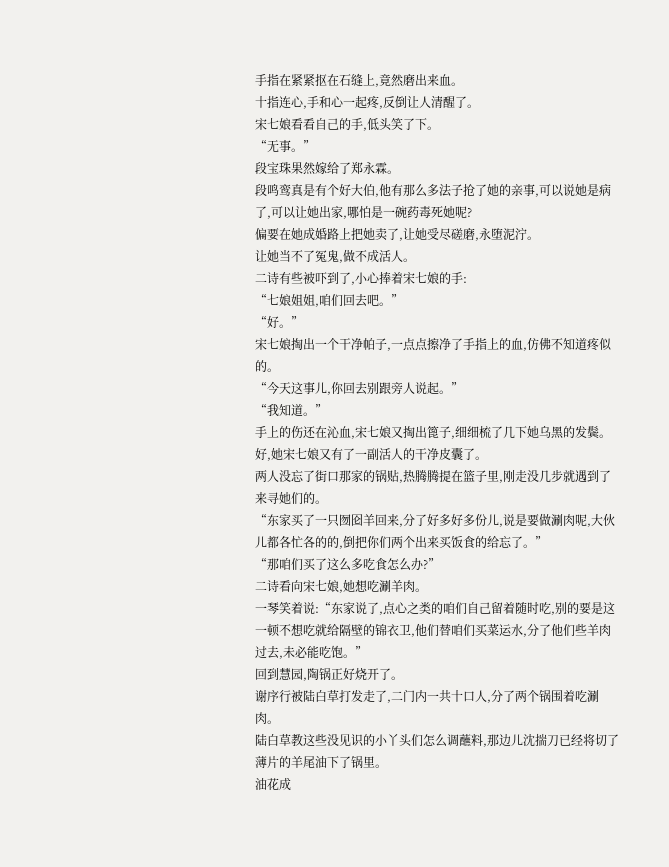手指在紧紧抠在石缝上,竟然磨出来血。
十指连心,手和心一起疼,反倒让人清醒了。
宋七娘看看自己的手,低头笑了下。
“无事。”
段宝珠果然嫁给了郑永霖。
段鸣鸾真是有个好大伯,他有那么多法子抢了她的亲事,可以说她是病了,可以让她出家,哪怕是一碗药毒死她呢?
偏要在她成婚路上把她卖了,让她受尽磋磨,永堕泥泞。
让她当不了冤鬼,做不成活人。
二诗有些被吓到了,小心捧着宋七娘的手:
“七娘姐姐,咱们回去吧。”
“好。”
宋七娘掏出一个干净帕子,一点点擦净了手指上的血,仿佛不知道疼似的。
“今天这事儿,你回去别跟旁人说起。”
“我知道。”
手上的伤还在沁血,宋七娘又掏出篦子,细细梳了几下她乌黑的发鬓。
好,她宋七娘又有了一副活人的干净皮囊了。
两人没忘了街口那家的锅贴,热腾腾提在篮子里,刚走没几步就遇到了来寻她们的。
“东家买了一只囫囵羊回来,分了好多好多份儿,说是要做涮肉呢,大伙儿都各忙各的的,倒把你们两个出来买饭食的给忘了。”
“那咱们买了这么多吃食怎么办?”
二诗看向宋七娘,她想吃涮羊肉。
一琴笑着说:“东家说了,点心之类的咱们自己留着随时吃,别的要是这一顿不想吃就给隔壁的锦衣卫,他们替咱们买菜运水,分了他们些羊肉过去,未必能吃饱。”
回到慧园,陶锅正好烧开了。
谢序行被陆白草打发走了,二门内一共十口人,分了两个锅围着吃涮肉。
陆白草教这些没见识的小丫头们怎么调蘸料,那边儿沈揣刀已经将切了薄片的羊尾油下了锅里。
油花成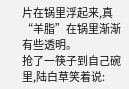片在锅里浮起来,真“羊脂”在锅里渐渐有些透明。
抢了一筷子到自己碗里,陆白草笑着说: